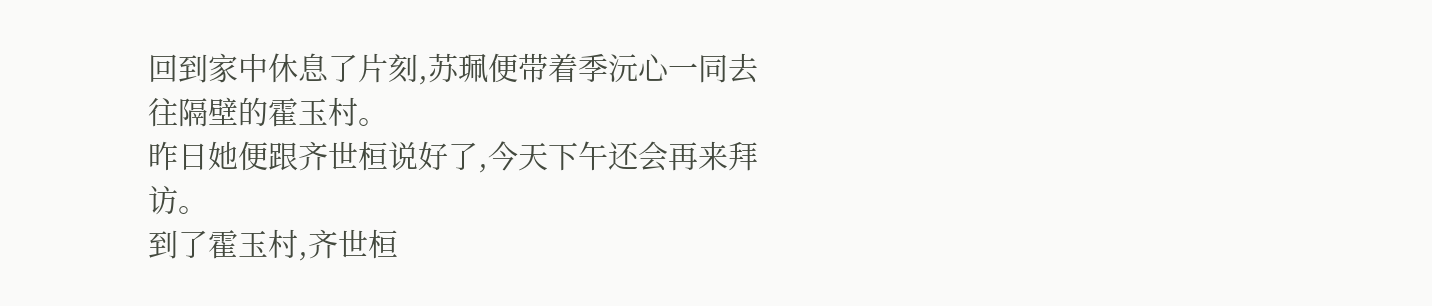回到家中休息了片刻,苏珮便带着季沅心一同去往隔壁的霍玉村。
昨日她便跟齐世桓说好了,今天下午还会再来拜访。
到了霍玉村,齐世桓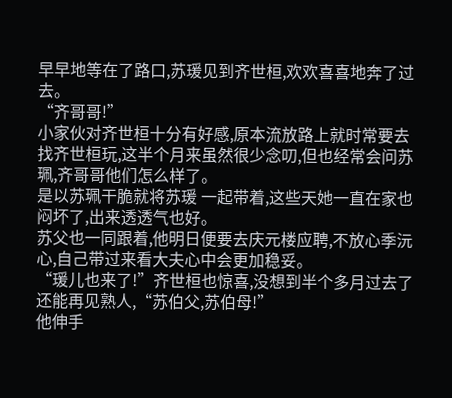早早地等在了路口,苏瑗见到齐世桓,欢欢喜喜地奔了过去。
“齐哥哥!”
小家伙对齐世桓十分有好感,原本流放路上就时常要去找齐世桓玩,这半个月来虽然很少念叨,但也经常会问苏珮,齐哥哥他们怎么样了。
是以苏珮干脆就将苏瑗 一起带着,这些天她一直在家也闷坏了,出来透透气也好。
苏父也一同跟着,他明日便要去庆元楼应聘,不放心季沅心,自己带过来看大夫心中会更加稳妥。
“瑗儿也来了!”齐世桓也惊喜,没想到半个多月过去了还能再见熟人,“苏伯父,苏伯母!”
他伸手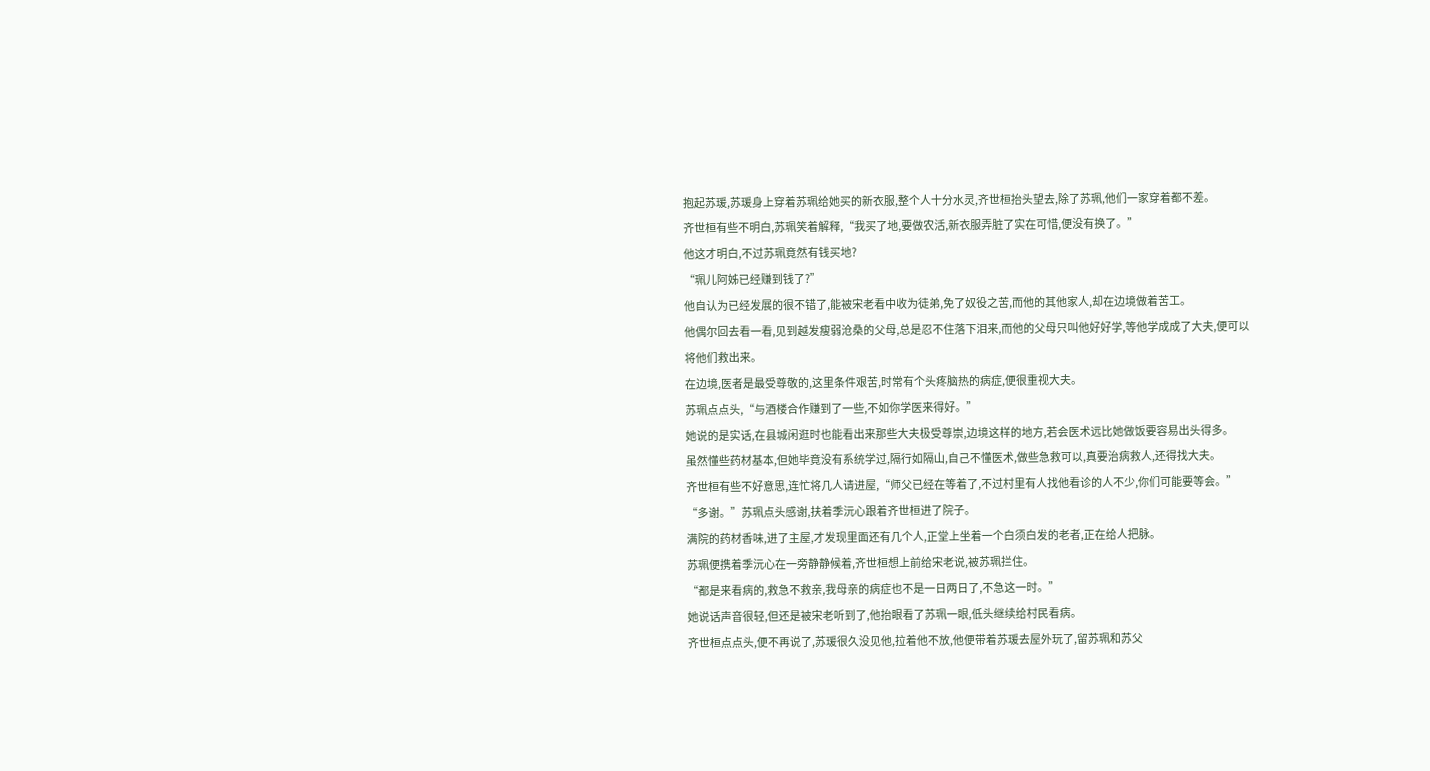抱起苏瑗,苏瑗身上穿着苏珮给她买的新衣服,整个人十分水灵,齐世桓抬头望去,除了苏珮,他们一家穿着都不差。
齐世桓有些不明白,苏珮笑着解释,“我买了地,要做农活,新衣服弄脏了实在可惜,便没有换了。”
他这才明白,不过苏珮竟然有钱买地?
“珮儿阿姊已经赚到钱了?”
他自认为已经发展的很不错了,能被宋老看中收为徒弟,免了奴役之苦,而他的其他家人,却在边境做着苦工。
他偶尔回去看一看,见到越发瘦弱沧桑的父母,总是忍不住落下泪来,而他的父母只叫他好好学,等他学成成了大夫,便可以将他们救出来。
在边境,医者是最受尊敬的,这里条件艰苦,时常有个头疼脑热的病症,便很重视大夫。
苏珮点点头,“与酒楼合作赚到了一些,不如你学医来得好。”
她说的是实话,在县城闲逛时也能看出来那些大夫极受尊崇,边境这样的地方,若会医术远比她做饭要容易出头得多。
虽然懂些药材基本,但她毕竟没有系统学过,隔行如隔山,自己不懂医术,做些急救可以,真要治病救人,还得找大夫。
齐世桓有些不好意思,连忙将几人请进屋,“师父已经在等着了,不过村里有人找他看诊的人不少,你们可能要等会。”
“多谢。”苏珮点头感谢,扶着季沅心跟着齐世桓进了院子。
满院的药材香味,进了主屋,才发现里面还有几个人,正堂上坐着一个白须白发的老者,正在给人把脉。
苏珮便携着季沅心在一旁静静候着,齐世桓想上前给宋老说,被苏珮拦住。
“都是来看病的,救急不救亲,我母亲的病症也不是一日两日了,不急这一时。”
她说话声音很轻,但还是被宋老听到了,他抬眼看了苏珮一眼,低头继续给村民看病。
齐世桓点点头,便不再说了,苏瑗很久没见他,拉着他不放,他便带着苏瑗去屋外玩了,留苏珮和苏父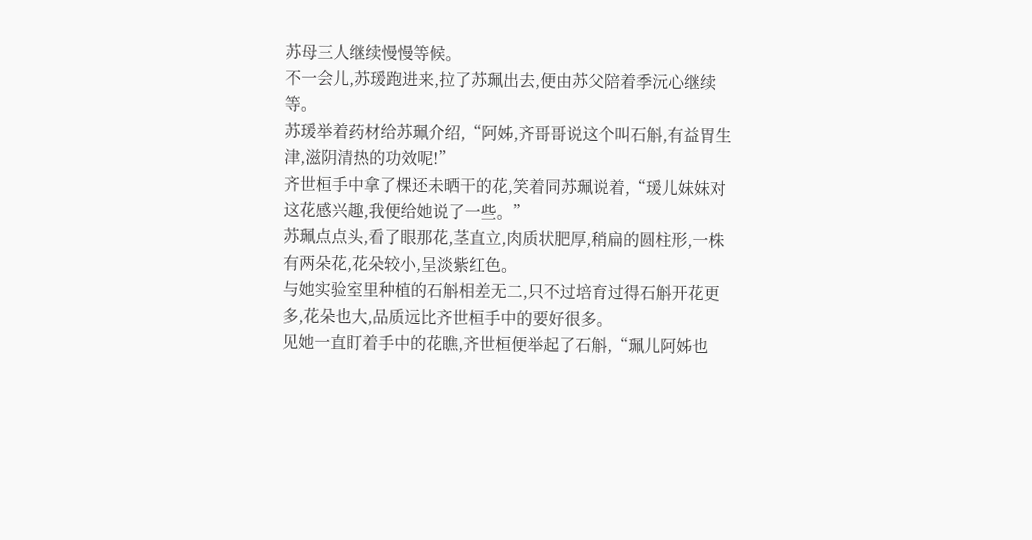苏母三人继续慢慢等候。
不一会儿,苏瑗跑进来,拉了苏珮出去,便由苏父陪着季沅心继续等。
苏瑗举着药材给苏珮介绍,“阿姊,齐哥哥说这个叫石斛,有益胃生津,滋阴清热的功效呢!”
齐世桓手中拿了棵还未晒干的花,笑着同苏珮说着,“瑗儿妹妹对这花感兴趣,我便给她说了一些。”
苏珮点点头,看了眼那花,茎直立,肉质状肥厚,稍扁的圆柱形,一株有两朵花,花朵较小,呈淡紫红色。
与她实验室里种植的石斛相差无二,只不过培育过得石斛开花更多,花朵也大,品质远比齐世桓手中的要好很多。
见她一直盯着手中的花瞧,齐世桓便举起了石斛,“珮儿阿姊也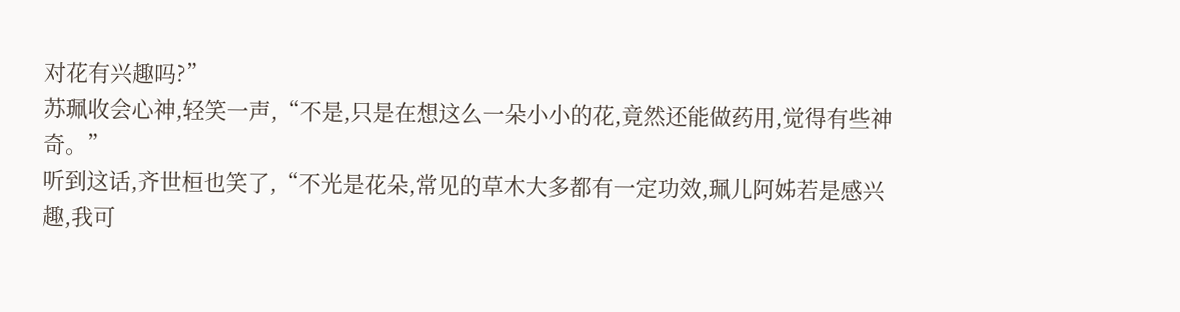对花有兴趣吗?”
苏珮收会心神,轻笑一声,“不是,只是在想这么一朵小小的花,竟然还能做药用,觉得有些神奇。”
听到这话,齐世桓也笑了,“不光是花朵,常见的草木大多都有一定功效,珮儿阿姊若是感兴趣,我可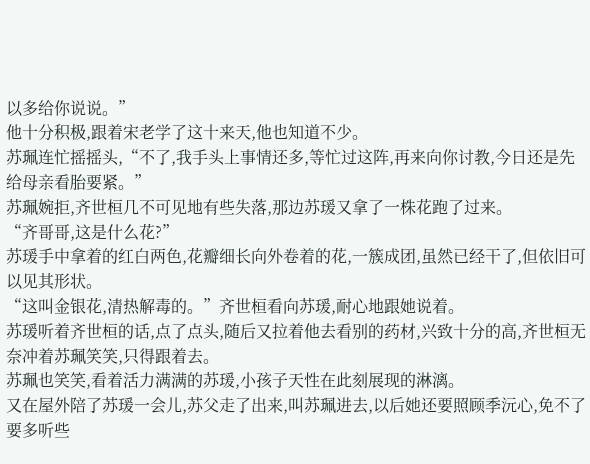以多给你说说。”
他十分积极,跟着宋老学了这十来天,他也知道不少。
苏珮连忙摇摇头,“不了,我手头上事情还多,等忙过这阵,再来向你讨教,今日还是先给母亲看胎要紧。”
苏珮婉拒,齐世桓几不可见地有些失落,那边苏瑗又拿了一株花跑了过来。
“齐哥哥,这是什么花?”
苏瑗手中拿着的红白两色,花瓣细长向外卷着的花,一簇成团,虽然已经干了,但依旧可以见其形状。
“这叫金银花,清热解毒的。”齐世桓看向苏瑗,耐心地跟她说着。
苏瑗听着齐世桓的话,点了点头,随后又拉着他去看别的药材,兴致十分的高,齐世桓无奈冲着苏珮笑笑,只得跟着去。
苏珮也笑笑,看着活力满满的苏瑗,小孩子天性在此刻展现的淋漓。
又在屋外陪了苏瑗一会儿,苏父走了出来,叫苏珮进去,以后她还要照顾季沅心,免不了要多听些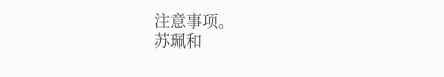注意事项。
苏珮和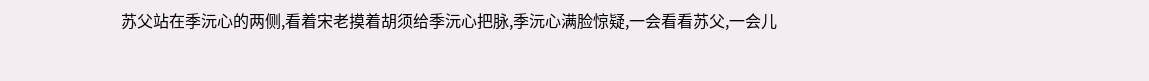苏父站在季沅心的两侧,看着宋老摸着胡须给季沅心把脉,季沅心满脸惊疑,一会看看苏父,一会儿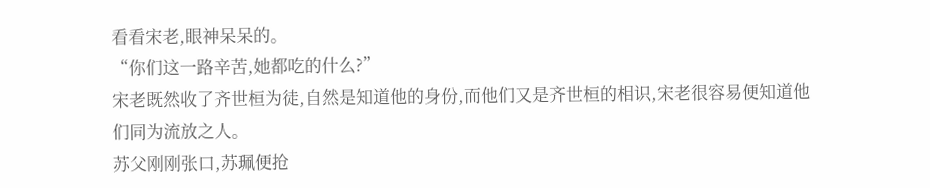看看宋老,眼神呆呆的。
“你们这一路辛苦,她都吃的什么?”
宋老既然收了齐世桓为徒,自然是知道他的身份,而他们又是齐世桓的相识,宋老很容易便知道他们同为流放之人。
苏父刚刚张口,苏珮便抢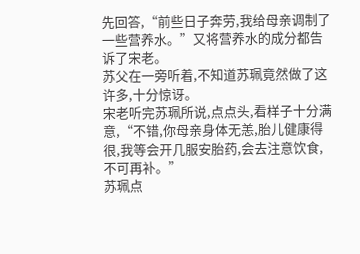先回答,“前些日子奔劳,我给母亲调制了一些营养水。”又将营养水的成分都告诉了宋老。
苏父在一旁听着,不知道苏珮竟然做了这许多,十分惊讶。
宋老听完苏珮所说,点点头,看样子十分满意,“不错,你母亲身体无恙,胎儿健康得很,我等会开几服安胎药,会去注意饮食,不可再补。”
苏珮点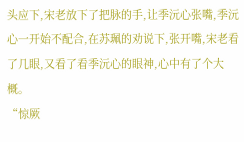头应下,宋老放下了把脉的手,让季沅心张嘴,季沅心一开始不配合,在苏珮的劝说下,张开嘴,宋老看了几眼,又看了看季沅心的眼神,心中有了个大概。
“惊厥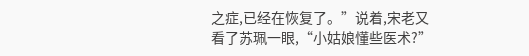之症,已经在恢复了。”说着,宋老又看了苏珮一眼,“小姑娘懂些医术?”